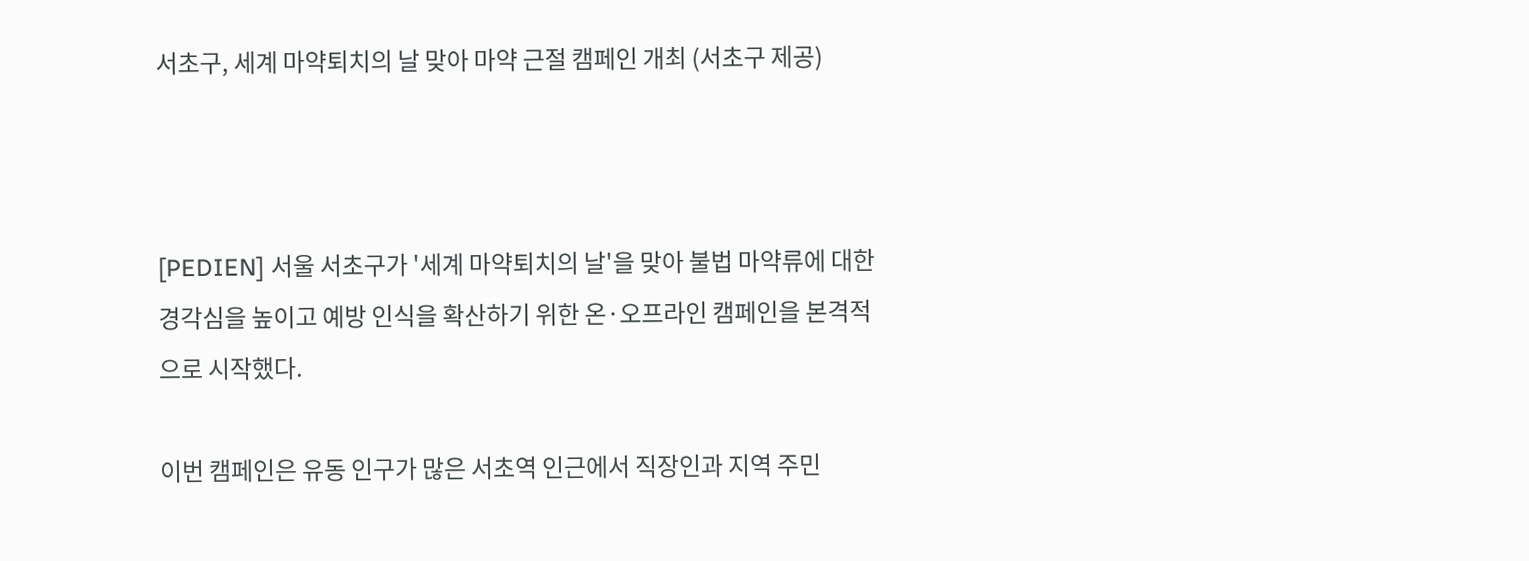서초구, 세계 마약퇴치의 날 맞아 마약 근절 캠페인 개최 (서초구 제공)



[PEDIEN] 서울 서초구가 '세계 마약퇴치의 날'을 맞아 불법 마약류에 대한 경각심을 높이고 예방 인식을 확산하기 위한 온·오프라인 캠페인을 본격적으로 시작했다.

이번 캠페인은 유동 인구가 많은 서초역 인근에서 직장인과 지역 주민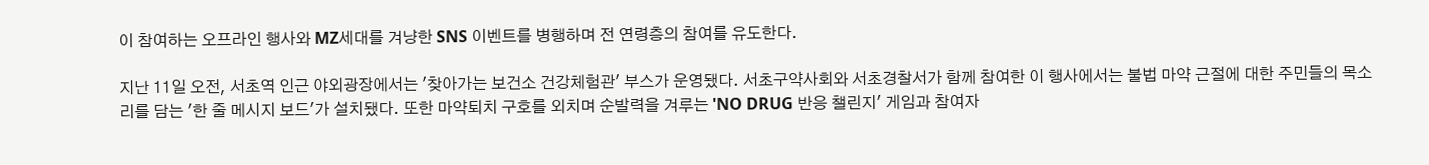이 참여하는 오프라인 행사와 MZ세대를 겨냥한 SNS 이벤트를 병행하며 전 연령층의 참여를 유도한다.

지난 11일 오전, 서초역 인근 야외광장에서는 '찾아가는 보건소 건강체험관' 부스가 운영됐다. 서초구약사회와 서초경찰서가 함께 참여한 이 행사에서는 불법 마약 근절에 대한 주민들의 목소리를 담는 '한 줄 메시지 보드'가 설치됐다. 또한 마약퇴치 구호를 외치며 순발력을 겨루는 'NO DRUG 반응 챌린지' 게임과 참여자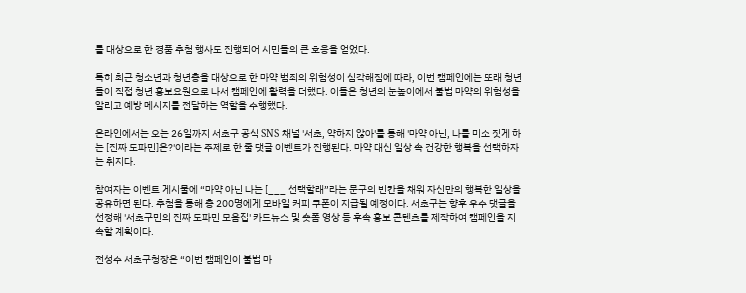를 대상으로 한 경품 추첨 행사도 진행되어 시민들의 큰 호응을 얻었다.

특히 최근 청소년과 청년층을 대상으로 한 마약 범죄의 위험성이 심각해짐에 따라, 이번 캠페인에는 또래 청년들이 직접 청년 홍보요원으로 나서 캠페인에 활력을 더했다. 이들은 청년의 눈높이에서 불법 마약의 위험성을 알리고 예방 메시지를 전달하는 역할을 수행했다.

온라인에서는 오는 26일까지 서초구 공식 SNS 채널 '서초, 약하지 않아'를 통해 '마약 아닌, 나를 미소 짓게 하는 [진짜 도파민]은?'이라는 주제로 한 줄 댓글 이벤트가 진행된다. 마약 대신 일상 속 건강한 행복을 선택하자는 취지다.

참여자는 이벤트 게시물에 “마약 아닌 나는 [___ 선택할래”라는 문구의 빈칸을 채워 자신만의 행복한 일상을 공유하면 된다. 추첨을 통해 총 200명에게 모바일 커피 쿠폰이 지급될 예정이다. 서초구는 향후 우수 댓글을 선정해 '서초구민의 진짜 도파민 모음집' 카드뉴스 및 숏폼 영상 등 후속 홍보 콘텐츠를 제작하여 캠페인을 지속할 계획이다.

전성수 서초구청장은 “이번 캠페인이 불법 마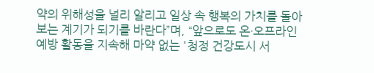약의 위해성을 널리 알리고 일상 속 행복의 가치를 돌아보는 계기가 되기를 바란다”며, “앞으로도 온·오프라인 예방 활동을 지속해 마약 없는 '청정 건강도시 서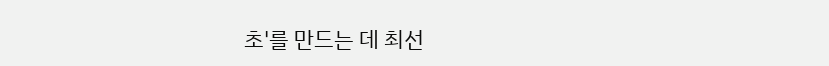초'를 만드는 데 최선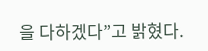을 다하겠다”고 밝혔다.